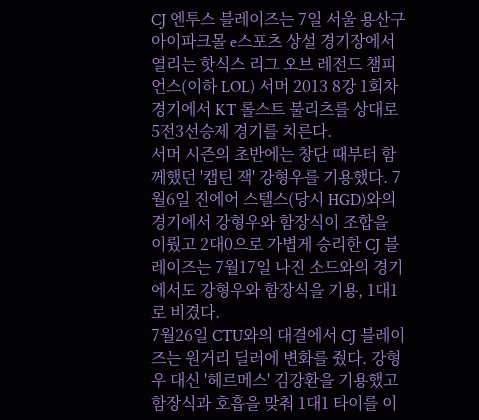CJ 엔투스 블레이즈는 7일 서울 용산구 아이파크몰 e스포츠 상설 경기장에서 열리는 핫식스 리그 오브 레전드 챔피언스(이하 LOL) 서머 2013 8강 1회차 경기에서 KT 롤스트 불리츠를 상대로 5전3선승제 경기를 치른다.
서머 시즌의 초반에는 창단 때부터 함께했던 '캡틴 잭' 강형우를 기용했다. 7월6일 진에어 스텔스(당시 HGD)와의 경기에서 강형우와 함장식이 조합을 이뤘고 2대0으로 가볍게 승리한 CJ 블레이즈는 7월17일 나진 소드와의 경기에서도 강형우와 함장식을 기용, 1대1로 비겼다.
7월26일 CTU와의 대결에서 CJ 블레이즈는 원거리 딜러에 변화를 줬다. 강형우 대신 '헤르메스' 김강환을 기용했고 함장식과 호흡을 맞춰 1대1 타이를 이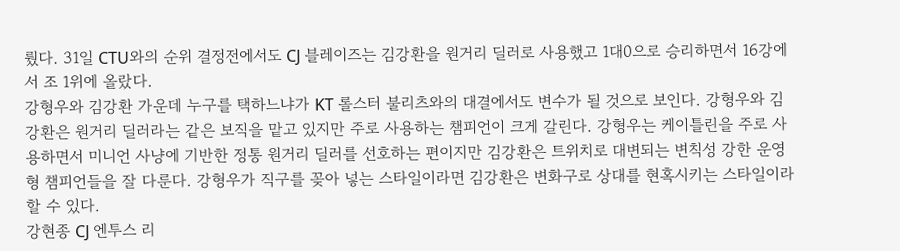뤘다. 31일 CTU와의 순위 결정전에서도 CJ 블레이즈는 김강환을 원거리 딜러로 사용했고 1대0으로 승리하면서 16강에서 조 1위에 올랐다.
강형우와 김강환 가운데 누구를 택하느냐가 KT 롤스터 불리츠와의 대결에서도 변수가 될 것으로 보인다. 강형우와 김강환은 원거리 딜러라는 같은 보직을 맡고 있지만 주로 사용하는 챔피언이 크게 갈린다. 강형우는 케이틀린을 주로 사용하면서 미니언 사냥에 기반한 정통 원거리 딜러를 선호하는 편이지만 김강환은 트위치로 대변되는 변칙성 강한 운영형 챔피언들을 잘 다룬다. 강형우가 직구를 꽂아 넣는 스타일이라면 김강환은 변화구로 상대를 현혹시키는 스타일이라 할 수 있다.
강현종 CJ 엔투스 리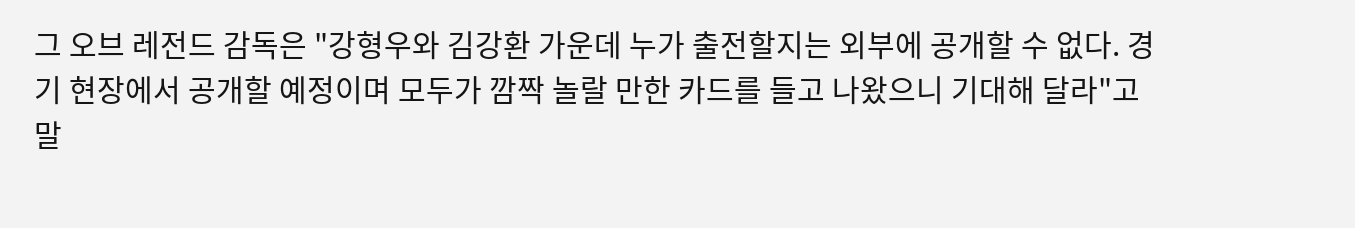그 오브 레전드 감독은 "강형우와 김강환 가운데 누가 출전할지는 외부에 공개할 수 없다. 경기 현장에서 공개할 예정이며 모두가 깜짝 놀랄 만한 카드를 들고 나왔으니 기대해 달라"고 말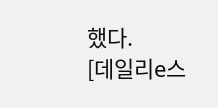했다.
[데일리e스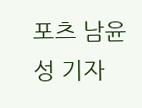포츠 남윤성 기자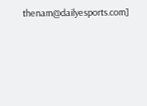thenam@dailyesports.com]